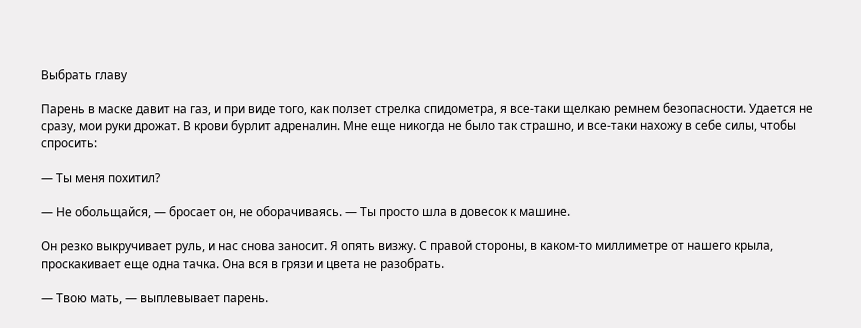Выбрать главу

Парень в маске давит на газ, и при виде того, как ползет стрелка спидометра, я все-таки щелкаю ремнем безопасности. Удается не сразу, мои руки дрожат. В крови бурлит адреналин. Мне еще никогда не было так страшно, и все-таки нахожу в себе силы, чтобы спросить:

— Ты меня похитил?

— Не обольщайся, — бросает он, не оборачиваясь. — Ты просто шла в довесок к машине.

Он резко выкручивает руль, и нас снова заносит. Я опять визжу. С правой стороны, в каком-то миллиметре от нашего крыла, проскакивает еще одна тачка. Она вся в грязи и цвета не разобрать.

— Твою мать, — выплевывает парень.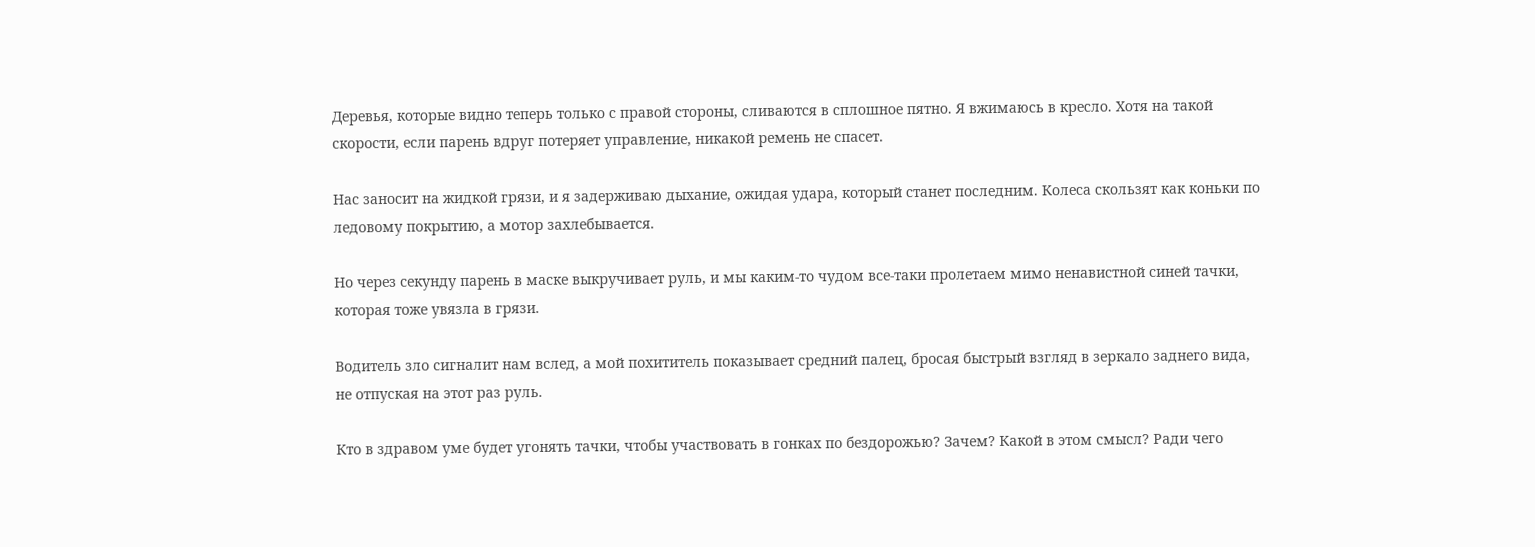Деревья, которые видно теперь только с правой стороны, сливаются в сплошное пятно. Я вжимаюсь в кресло. Хотя на такой скорости, если парень вдруг потеряет управление, никакой ремень не спасет.

Нас заносит на жидкой грязи, и я задерживаю дыхание, ожидая удара, который станет последним. Колеса скользят как коньки по ледовому покрытию, а мотор захлебывается.

Но через секунду парень в маске выкручивает руль, и мы каким-то чудом все-таки пролетаем мимо ненавистной синей тачки, которая тоже увязла в грязи.

Водитель зло сигналит нам вслед, а мой похититель показывает средний палец, бросая быстрый взгляд в зеркало заднего вида, не отпуская на этот раз руль.

Кто в здравом уме будет угонять тачки, чтобы участвовать в гонках по бездорожью? Зачем? Какой в этом смысл? Ради чего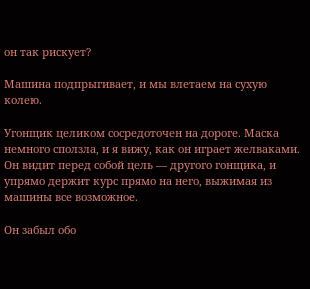он так рискует?

Машина подпрыгивает, и мы влетаем на сухую колею.

Угонщик целиком сосредоточен на дороге. Маска немного сползла, и я вижу, как он играет желваками. Он видит перед собой цель — другого гонщика, и упрямо держит курс прямо на него, выжимая из машины все возможное.

Он забыл обо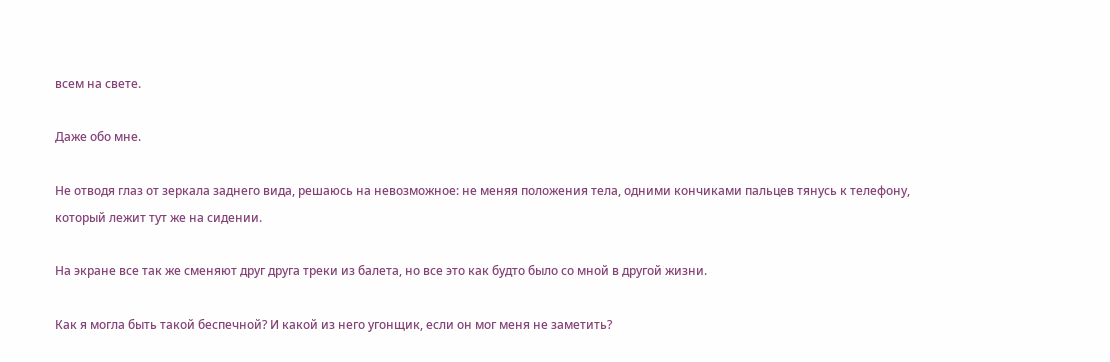всем на свете.

Даже обо мне.

Не отводя глаз от зеркала заднего вида, решаюсь на невозможное: не меняя положения тела, одними кончиками пальцев тянусь к телефону, который лежит тут же на сидении.

На экране все так же сменяют друг друга треки из балета, но все это как будто было со мной в другой жизни.

Как я могла быть такой беспечной? И какой из него угонщик, если он мог меня не заметить?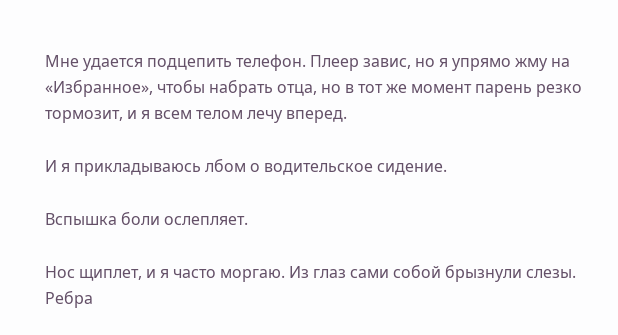Мне удается подцепить телефон. Плеер завис, но я упрямо жму на «Избранное», чтобы набрать отца, но в тот же момент парень резко тормозит, и я всем телом лечу вперед.

И я прикладываюсь лбом о водительское сидение.

Вспышка боли ослепляет.

Нос щиплет, и я часто моргаю. Из глаз сами собой брызнули слезы. Ребра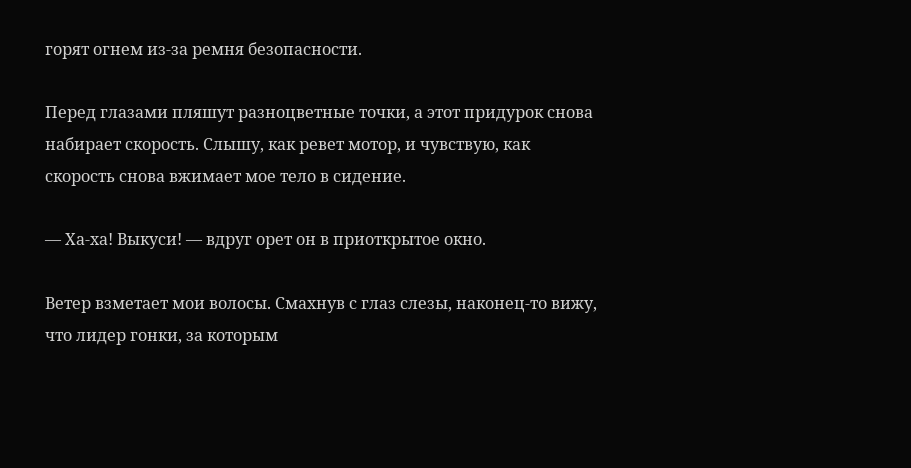горят огнем из-за ремня безопасности.

Перед глазами пляшут разноцветные точки, а этот придурок снова набирает скорость. Слышу, как ревет мотор, и чувствую, как скорость снова вжимает мое тело в сидение.

— Ха-ха! Выкуси! — вдруг орет он в приоткрытое окно.

Ветер взметает мои волосы. Смахнув с глаз слезы, наконец-то вижу, что лидер гонки, за которым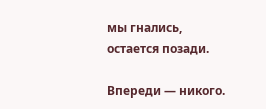мы гнались, остается позади.

Впереди — никого.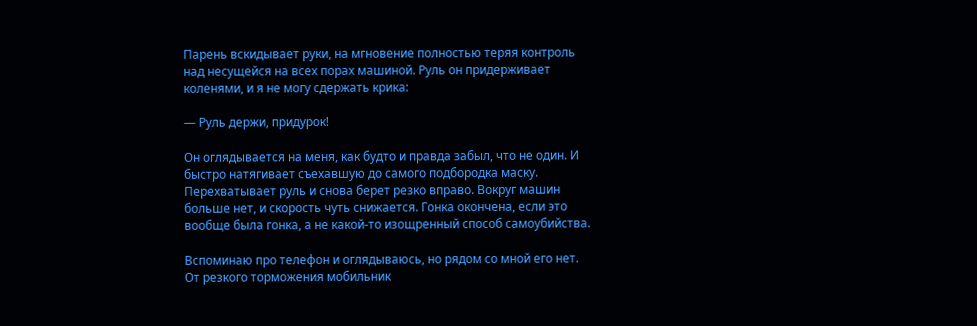Парень вскидывает руки, на мгновение полностью теряя контроль над несущейся на всех порах машиной. Руль он придерживает коленями, и я не могу сдержать крика:

— Руль держи, придурок!

Он оглядывается на меня, как будто и правда забыл, что не один. И быстро натягивает съехавшую до самого подбородка маску. Перехватывает руль и снова берет резко вправо. Вокруг машин больше нет, и скорость чуть снижается. Гонка окончена, если это вообще была гонка, а не какой-то изощренный способ самоубийства.

Вспоминаю про телефон и оглядываюсь, но рядом со мной его нет. От резкого торможения мобильник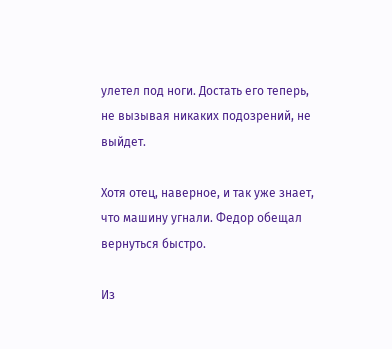улетел под ноги. Достать его теперь, не вызывая никаких подозрений, не выйдет.

Хотя отец, наверное, и так уже знает, что машину угнали. Федор обещал вернуться быстро.

Из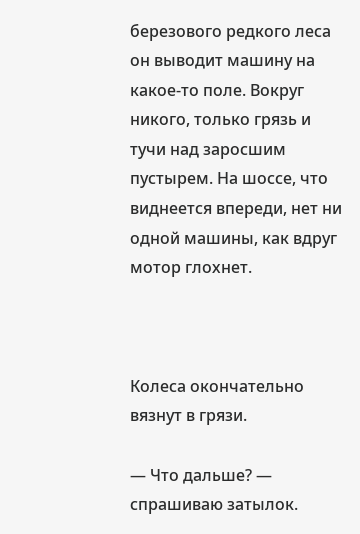березового редкого леса он выводит машину на какое-то поле. Вокруг никого, только грязь и тучи над заросшим пустырем. На шоссе, что виднеется впереди, нет ни одной машины, как вдруг мотор глохнет.



Колеса окончательно вязнут в грязи.

— Что дальше? — спрашиваю затылок.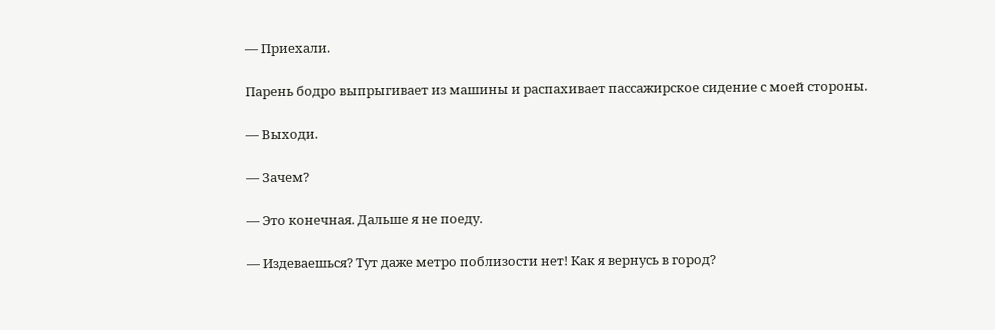— Приехали.

Парень бодро выпрыгивает из машины и распахивает пассажирское сидение с моей стороны.

— Выходи.

— Зачем?

— Это конечная. Дальше я не поеду.

— Издеваешься? Тут даже метро поблизости нет! Как я вернусь в город?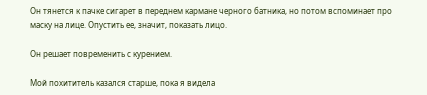Он тянется к пачке сигарет в переднем кармане черного батника, но потом вспоминает про маску на лице. Опустить ее, значит, показать лицо.

Он решает повременить с курением.

Мой похититель казался старше, пока я видела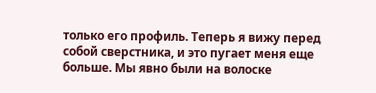только его профиль. Теперь я вижу перед собой сверстника, и это пугает меня еще больше. Мы явно были на волоске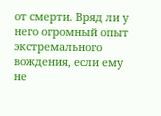от смерти. Вряд ли у него огромный опыт экстремального вождения, если ему не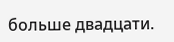больше двадцати.